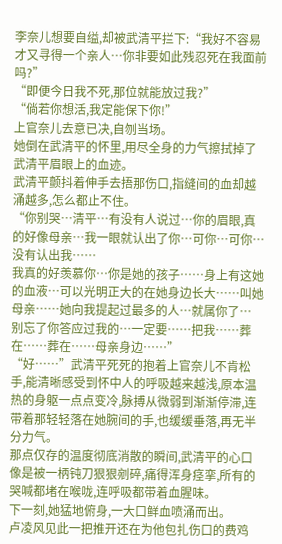李奈儿想要自缢,却被武清平拦下:“我好不容易才又寻得一个亲人…你非要如此残忍死在我面前吗?”
“即便今日我不死,那位就能放过我?”
“倘若你想活,我定能保下你!”
上官奈儿去意已决,自刎当场。
她倒在武清平的怀里,用尽全身的力气擦拭掉了武清平眉眼上的血迹。
武清平颤抖着伸手去捂那伤口,指缝间的血却越涌越多,怎么都止不住。
“你别哭…清平…有没有人说过…你的眉眼,真的好像母亲…我一眼就认出了你…可你…可你…没有认出我……
我真的好羡慕你…你是她的孩子……身上有这她的血液…可以光明正大的在她身边长大……叫她母亲……她向我提起过最多的人…就属你了…
别忘了你答应过我的…一定要……把我……葬在……葬在……母亲身边……”
“好……”武清平死死的抱着上官奈儿不肯松手,能清晰感受到怀中人的呼吸越来越浅,原本温热的身躯一点点变冷,脉搏从微弱到渐渐停滞,连带着那轻轻落在她腕间的手,也缓缓垂落,再无半分力气。
那点仅存的温度彻底消散的瞬间,武清平的心口像是被一柄钝刀狠狠剜碎,痛得浑身痉挛,所有的哭喊都堵在喉咙,连呼吸都带着血腥味。
下一刻,她猛地俯身,一大口鲜血喷涌而出。
卢凌风见此一把推开还在为他包扎伤口的费鸡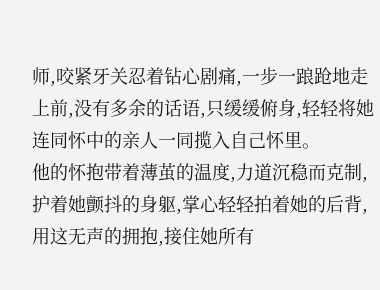师,咬紧牙关忍着钻心剧痛,一步一踉跄地走上前,没有多余的话语,只缓缓俯身,轻轻将她连同怀中的亲人一同揽入自己怀里。
他的怀抱带着薄茧的温度,力道沉稳而克制,护着她颤抖的身躯,掌心轻轻拍着她的后背,用这无声的拥抱,接住她所有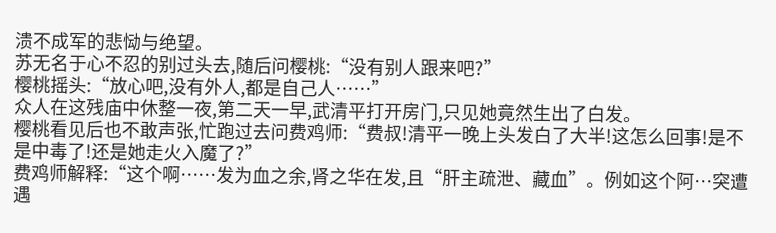溃不成军的悲恸与绝望。
苏无名于心不忍的别过头去,随后问樱桃:“没有别人跟来吧?”
樱桃摇头:“放心吧,没有外人,都是自己人……”
众人在这残庙中休整一夜,第二天一早,武清平打开房门,只见她竟然生出了白发。
樱桃看见后也不敢声张,忙跑过去问费鸡师:“费叔!清平一晚上头发白了大半!这怎么回事!是不是中毒了!还是她走火入魔了?”
费鸡师解释:“这个啊……发为血之余,肾之华在发,且“肝主疏泄、藏血”。例如这个阿…突遭遇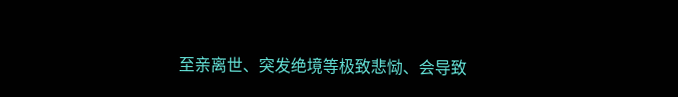至亲离世、突发绝境等极致悲恸、会导致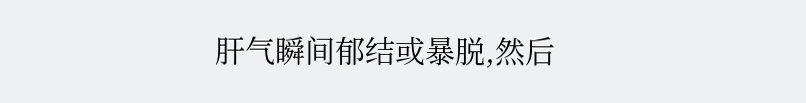肝气瞬间郁结或暴脱,然后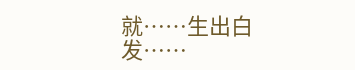就……生出白发……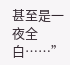甚至是一夜全白……”